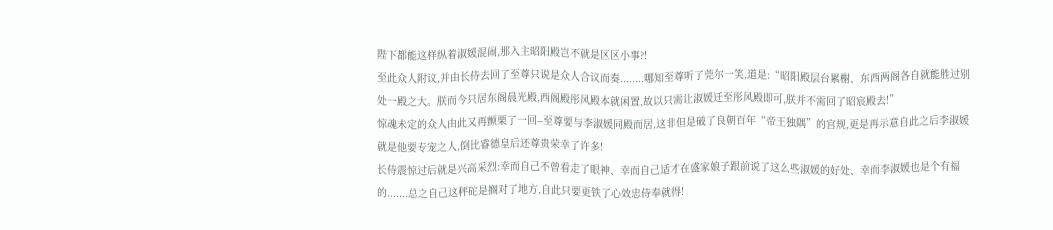陛下都能这样纵着淑媛混闹,那入主昭阳殿岂不就是区区小事?!
至此众人附议,并由长侍去回了至尊只说是众人合议而奏........哪知至尊听了莞尔一笑,道是:“昭阳殿层台累榭、东西两阁各自就能胜过别处一殿之大。朕而今只居东阁晨光殿,西阁殿彤风殿本就闲置,故以只需让淑媛迁至彤风殿即可,朕并不需回了昭宸殿去!”
惊魂未定的众人由此又再颤栗了一回--至尊要与李淑媛同殿而居,这非但是破了良朝百年“帝王独隅”的宫规,更是再示意自此之后李淑媛就是他要专宠之人,倒比睿德皇后还尊贵荣幸了许多!
长侍震惊过后就是兴高采烈:幸而自己不曾看走了眼神、幸而自己适才在盛家娘子跟前说了这么些淑媛的好处、幸而李淑媛也是个有福的.......总之自己这秤砣是搁对了地方,自此只要更铁了心效忠侍奉就得!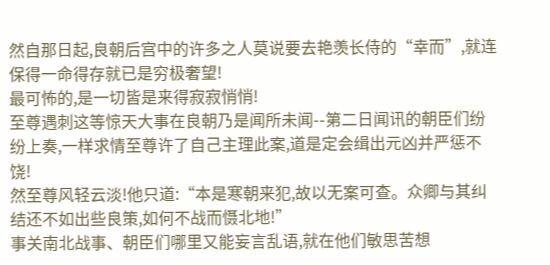然自那日起,良朝后宫中的许多之人莫说要去艳羡长侍的“幸而”,就连保得一命得存就已是穷极奢望!
最可怖的,是一切皆是来得寂寂悄悄!
至尊遇刺这等惊天大事在良朝乃是闻所未闻--第二日闻讯的朝臣们纷纷上奏,一样求情至尊许了自己主理此案,道是定会缉出元凶并严惩不饶!
然至尊风轻云淡!他只道:“本是寒朝来犯,故以无案可查。众卿与其纠结还不如出些良策,如何不战而慑北地!”
事关南北战事、朝臣们哪里又能妄言乱语,就在他们敏思苦想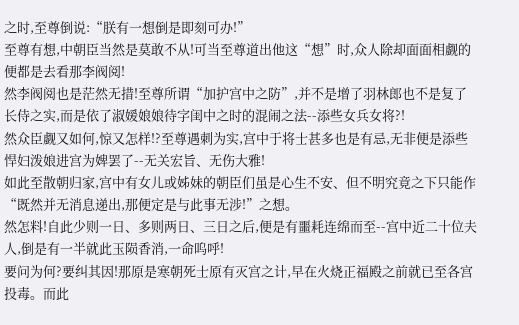之时,至尊倒说:“朕有一想倒是即刻可办!”
至尊有想,中朝臣当然是莫敢不从!可当至尊道出他这“想”时,众人除却面面相觑的便都是去看那李阀阅!
然李阀阅也是茫然无措!至尊所谓“加护宫中之防”,并不是增了羽林郎也不是复了长侍之实,而是依了淑媛娘娘待字闺中之时的混闹之法--添些女兵女将?!
然众臣觑又如何,惊又怎样!?至尊遇刺为实,宫中于将士甚多也是有忌,无非便是添些悍妇泼娘进宫为婢罢了--无关宏旨、无伤大雅!
如此至散朝归家,宫中有女儿或姊妹的朝臣们虽是心生不安、但不明究竟之下只能作“既然并无消息递出,那便定是与此事无涉!”之想。
然怎料!自此少则一日、多则两日、三日之后,便是有噩耗连绵而至--宫中近二十位夫人,倒是有一半就此玉陨香消,一命呜呼!
要问为何?要纠其因!那原是寒朝死士原有灭宫之计,早在火烧正福殿之前就已至各宫投毒。而此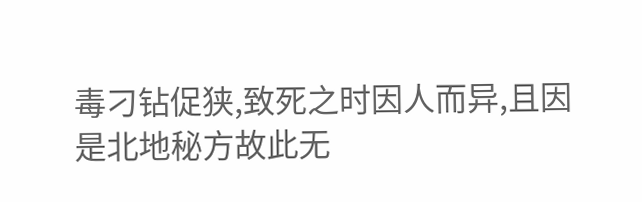毒刁钻促狭,致死之时因人而异,且因是北地秘方故此无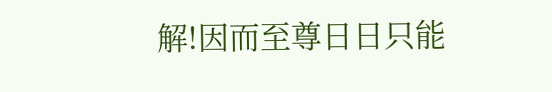解!因而至尊日日只能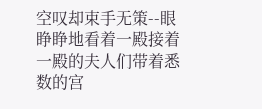空叹却束手无策--眼睁睁地看着一殿接着一殿的夫人们带着悉数的宫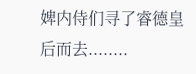婢内侍们寻了睿德皇后而去........